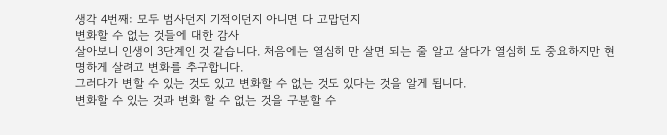생각 4번째: 모두 범사던지 기적이던지 아니면 다 고맙던지
변화할 수 없는 것들에 대한 감사
살아보니 인생이 3단계인 것 같습니다. 처음에는 열심히 만 살면 되는 줄 알고 살다가 열심히 도 중요하지만 현명하게 살려고 변화를 추구합니다.
그러다가 변할 수 있는 것도 있고 변화할 수 없는 것도 있다는 것을 알게 됩니다.
변화할 수 있는 것과 변화 할 수 없는 것을 구분할 수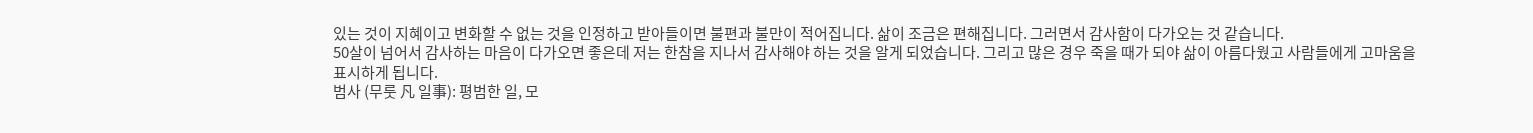있는 것이 지혜이고 변화할 수 없는 것을 인정하고 받아들이면 불편과 불만이 적어집니다. 삶이 조금은 편해집니다. 그러면서 감사함이 다가오는 것 같습니다.
50살이 넘어서 감사하는 마음이 다가오면 좋은데 저는 한참을 지나서 감사해야 하는 것을 알게 되었습니다. 그리고 많은 경우 죽을 때가 되야 삶이 아름다웠고 사람들에게 고마움을 표시하게 됩니다.
범사 (무룻 凡 일事): 평범한 일, 모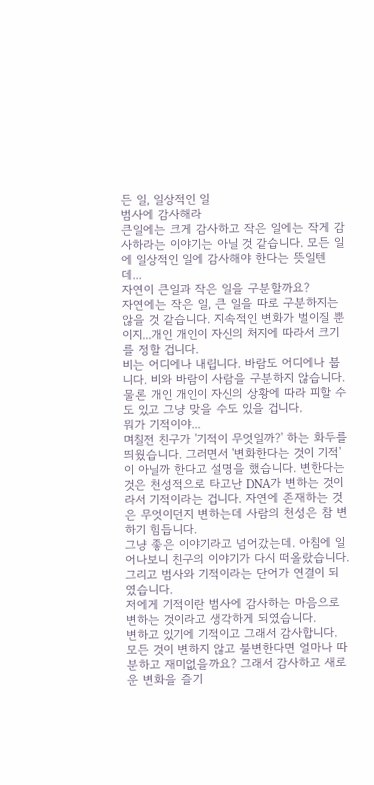든 일, 일상적인 일
범사에 감사해라
큰일에는 크게 감사하고 작은 일에는 작게 감사하라는 이야기는 아닐 것 같습니다. 모든 일에 일상적인 일에 감사해야 한다는 뜻일텐데...
자연이 큰일과 작은 일을 구분할까요?
자연에는 작은 일, 큰 일을 따로 구분하지는 않을 것 같습니다. 지속적인 변화가 벌이질 뿐이지...개인 개인이 자신의 처지에 따라서 크기를 정할 겁니다.
비는 어디에나 내립니다. 바람도 어디에나 붑니다. 비와 바람이 사람을 구분하지 않습니다. 물론 개인 개인이 자신의 상황에 따라 피할 수도 있고 그냥 맞을 수도 있을 겁니다.
뭐가 기적이야...
며칠전 친구가 '기적이 무엇일까?' 하는 화두를 띄웠습니다. 그러면서 '변화한다는 것이 기적' 이 아닐까 한다고 설명을 했습니다. 변한다는 것은 천성적으로 타고난 DNA가 변하는 것이라서 기적이라는 겁니다. 자연에 존재하는 것은 무엇이던지 변하는데 사람의 천성은 참 변하기 힘듭니다.
그냥 좋은 이야기라고 넘어갔는데. 아침에 일어나보니 친구의 이야기가 다시 떠올랐습니다. 그리고 범사와 기적이라는 단어가 연결이 되였습니다.
저에게 기적이란 범사에 감사하는 마음으로 변하는 것이라고 생각하게 되였습니다.
변하고 있기에 기적이고 그래서 감사합니다. 모든 것이 변하지 않고 불변한다면 얼마나 따분하고 재미없을까요? 그래서 감사하고 새로운 변화을 즐기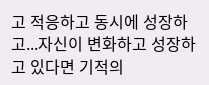고 적응하고 동시에 성장하고...자신이 변화하고 성장하고 있다면 기적의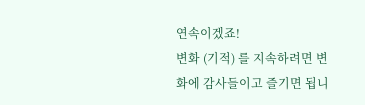연속이겠죠!
변화 (기적) 를 지속하려면 변화에 감사들이고 즐기면 됩니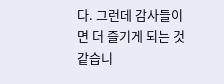다. 그런데 감사들이면 더 즐기게 되는 것 같습니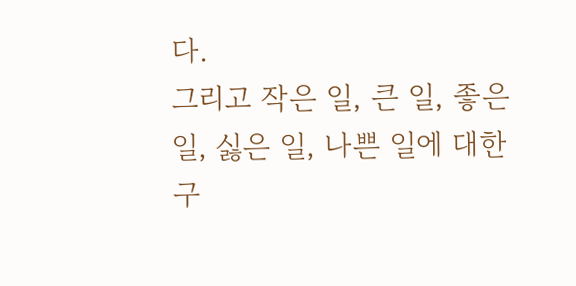다.
그리고 작은 일, 큰 일, 좋은 일, 싫은 일, 나쁜 일에 대한 구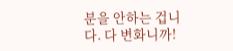분을 안하는 겁니다. 다 변화니까!